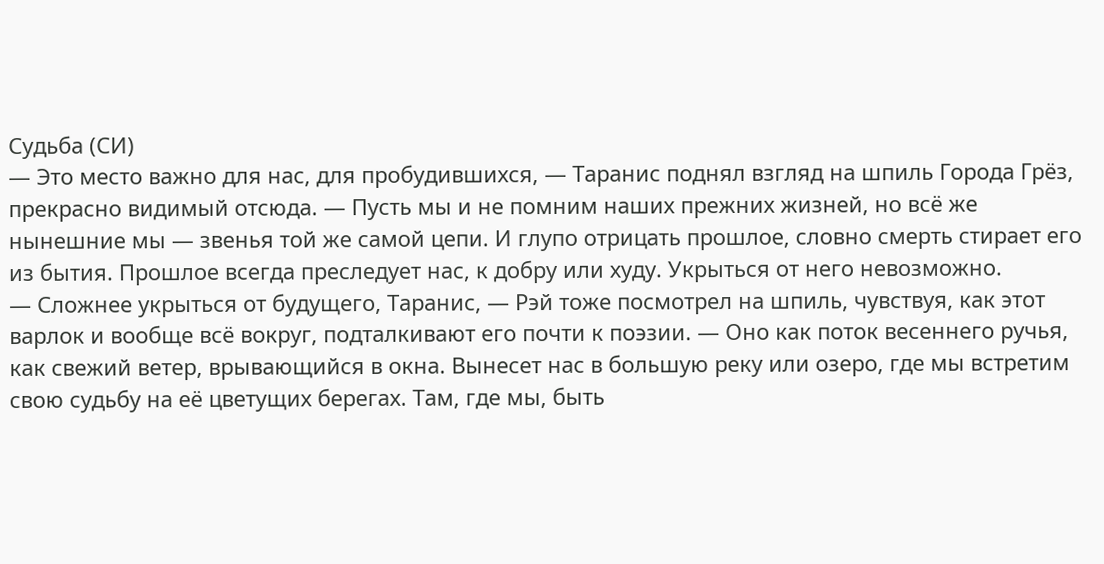Судьба (СИ)
— Это место важно для нас, для пробудившихся, — Таранис поднял взгляд на шпиль Города Грёз, прекрасно видимый отсюда. — Пусть мы и не помним наших прежних жизней, но всё же нынешние мы — звенья той же самой цепи. И глупо отрицать прошлое, словно смерть стирает его из бытия. Прошлое всегда преследует нас, к добру или худу. Укрыться от него невозможно.
— Сложнее укрыться от будущего, Таранис, — Рэй тоже посмотрел на шпиль, чувствуя, как этот варлок и вообще всё вокруг, подталкивают его почти к поэзии. — Оно как поток весеннего ручья, как свежий ветер, врывающийся в окна. Вынесет нас в большую реку или озеро, где мы встретим свою судьбу на её цветущих берегах. Там, где мы, быть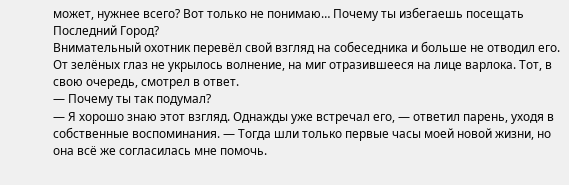может, нужнее всего? Вот только не понимаю… Почему ты избегаешь посещать Последний Город?
Внимательный охотник перевёл свой взгляд на собеседника и больше не отводил его. От зелёных глаз не укрылось волнение, на миг отразившееся на лице варлока. Тот, в свою очередь, смотрел в ответ.
— Почему ты так подумал?
— Я хорошо знаю этот взгляд. Однажды уже встречал его, — ответил парень, уходя в собственные воспоминания. — Тогда шли только первые часы моей новой жизни, но она всё же согласилась мне помочь.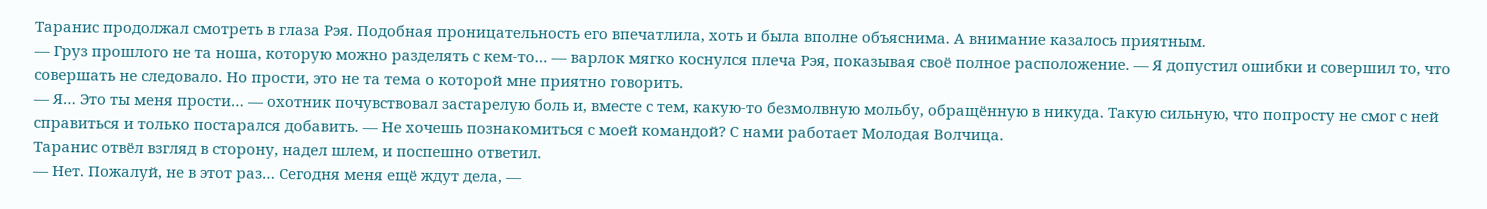Таранис продолжал смотреть в глаза Рэя. Подобная проницательность его впечатлила, хоть и была вполне объяснима. А внимание казалось приятным.
— Груз прошлого не та ноша, которую можно разделять с кем-то… — варлок мягко коснулся плеча Рэя, показывая своё полное расположение. — Я допустил ошибки и совершил то, что совершать не следовало. Но прости, это не та тема о которой мне приятно говорить.
— Я… Это ты меня прости… — охотник почувствовал застарелую боль и, вместе с тем, какую-то безмолвную мольбу, обращённую в никуда. Такую сильную, что попросту не смог с ней справиться и только постарался добавить. — Не хочешь познакомиться с моей командой? С нами работает Молодая Волчица.
Таранис отвёл взгляд в сторону, надел шлем, и поспешно ответил.
— Нет. Пожалуй, не в этот раз… Сегодня меня ещё ждут дела, —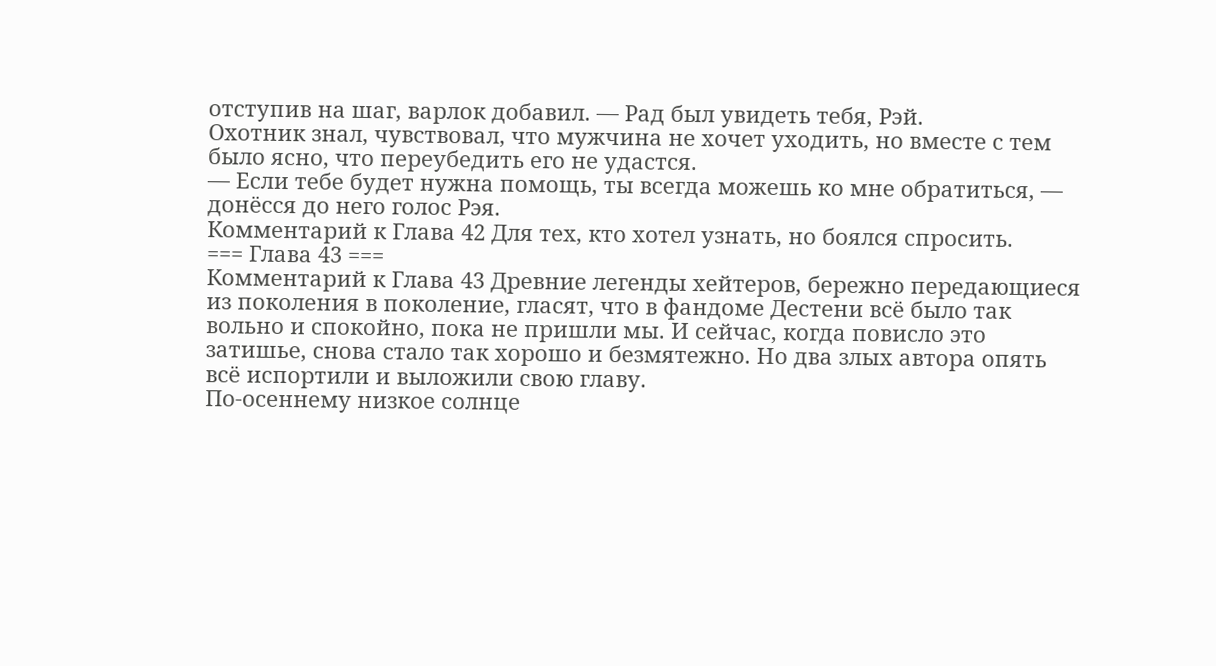отступив на шаг, варлок добавил. — Рад был увидеть тебя, Рэй.
Охотник знал, чувствовал, что мужчина не хочет уходить, но вместе с тем было ясно, что переубедить его не удастся.
— Если тебе будет нужна помощь, ты всегда можешь ко мне обратиться, — донёсся до него голос Рэя.
Комментарий к Глава 42 Для тех, кто хотел узнать, но боялся спросить.
=== Глава 43 ===
Комментарий к Глава 43 Древние легенды хейтеров, бережно передающиеся из поколения в поколение, гласят, что в фандоме Дестени всё было так вольно и спокойно, пока не пришли мы. И сейчас, когда повисло это затишье, снова стало так хорошо и безмятежно. Но два злых автора опять всё испортили и выложили свою главу.
По-осеннему низкое солнце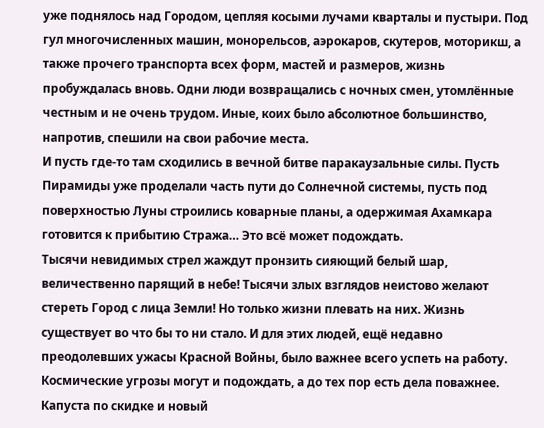уже поднялось над Городом, цепляя косыми лучами кварталы и пустыри. Под гул многочисленных машин, монорельсов, аэрокаров, скутеров, моторикш, а также прочего транспорта всех форм, мастей и размеров, жизнь пробуждалась вновь. Одни люди возвращались с ночных смен, утомлённые честным и не очень трудом. Иные, коих было абсолютное большинство, напротив, спешили на свои рабочие места.
И пусть где-то там сходились в вечной битве паракаузальные силы. Пусть Пирамиды уже проделали часть пути до Солнечной системы, пусть под поверхностью Луны строились коварные планы, а одержимая Ахамкара готовится к прибытию Стража… Это всё может подождать.
Тысячи невидимых стрел жаждут пронзить сияющий белый шар, величественно парящий в небе! Тысячи злых взглядов неистово желают стереть Город с лица Земли! Но только жизни плевать на них. Жизнь существует во что бы то ни стало. И для этих людей, ещё недавно преодолевших ужасы Красной Войны, было важнее всего успеть на работу.
Космические угрозы могут и подождать, а до тех пор есть дела поважнее. Капуста по скидке и новый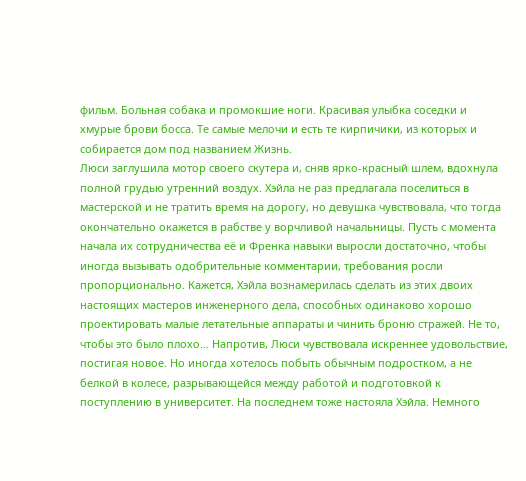фильм. Больная собака и промокшие ноги. Красивая улыбка соседки и хмурые брови босса. Те самые мелочи и есть те кирпичики, из которых и собирается дом под названием Жизнь.
Люси заглушила мотор своего скутера и, сняв ярко-красный шлем, вдохнула полной грудью утренний воздух. Хэйла не раз предлагала поселиться в мастерской и не тратить время на дорогу, но девушка чувствовала, что тогда окончательно окажется в рабстве у ворчливой начальницы. Пусть с момента начала их сотрудничества её и Френка навыки выросли достаточно, чтобы иногда вызывать одобрительные комментарии, требования росли пропорционально. Кажется, Хэйла вознамерилась сделать из этих двоих настоящих мастеров инженерного дела, способных одинаково хорошо проектировать малые летательные аппараты и чинить броню стражей. Не то, чтобы это было плохо… Напротив, Люси чувствовала искреннее удовольствие, постигая новое. Но иногда хотелось побыть обычным подростком, а не белкой в колесе, разрывающейся между работой и подготовкой к поступлению в университет. На последнем тоже настояла Хэйла. Немного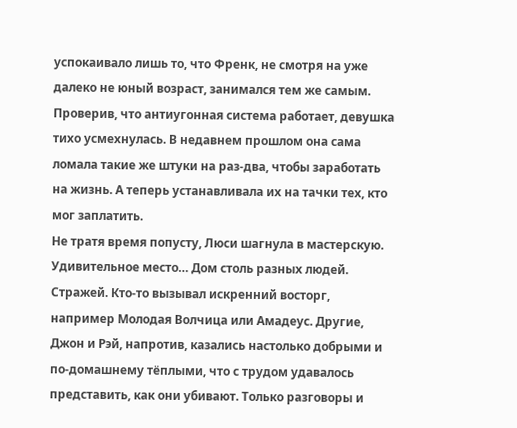успокаивало лишь то, что Френк, не смотря на уже далеко не юный возраст, занимался тем же самым.
Проверив, что антиугонная система работает, девушка тихо усмехнулась. В недавнем прошлом она сама ломала такие же штуки на раз-два, чтобы заработать на жизнь. А теперь устанавливала их на тачки тех, кто мог заплатить.
Не тратя время попусту, Люси шагнула в мастерскую. Удивительное место… Дом столь разных людей. Стражей. Кто-то вызывал искренний восторг, например Молодая Волчица или Амадеус. Другие, Джон и Рэй, напротив, казались настолько добрыми и по-домашнему тёплыми, что с трудом удавалось представить, как они убивают. Только разговоры и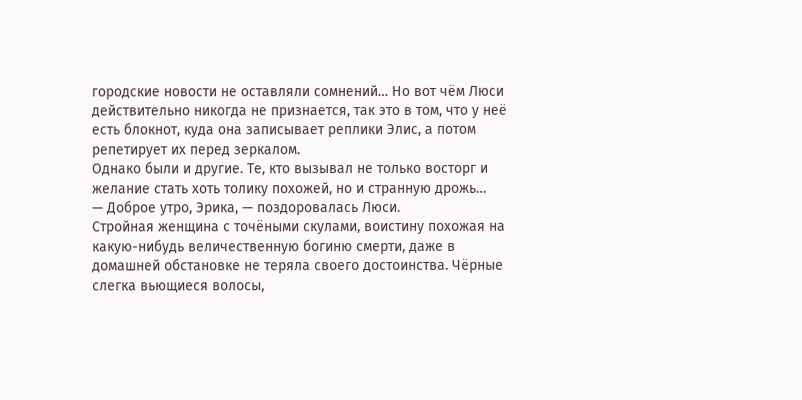городские новости не оставляли сомнений… Но вот чём Люси действительно никогда не признается, так это в том, что у неё есть блокнот, куда она записывает реплики Элис, а потом репетирует их перед зеркалом.
Однако были и другие. Те, кто вызывал не только восторг и желание стать хоть толику похожей, но и странную дрожь…
— Доброе утро, Эрика, — поздоровалась Люси.
Стройная женщина с точёными скулами, воистину похожая на какую-нибудь величественную богиню смерти, даже в домашней обстановке не теряла своего достоинства. Чёрные слегка вьющиеся волосы,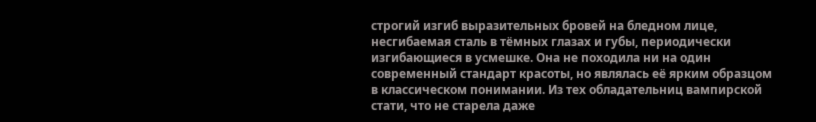строгий изгиб выразительных бровей на бледном лице, несгибаемая сталь в тёмных глазах и губы, периодически изгибающиеся в усмешке. Она не походила ни на один современный стандарт красоты, но являлась её ярким образцом в классическом понимании. Из тех обладательниц вампирской стати, что не старела даже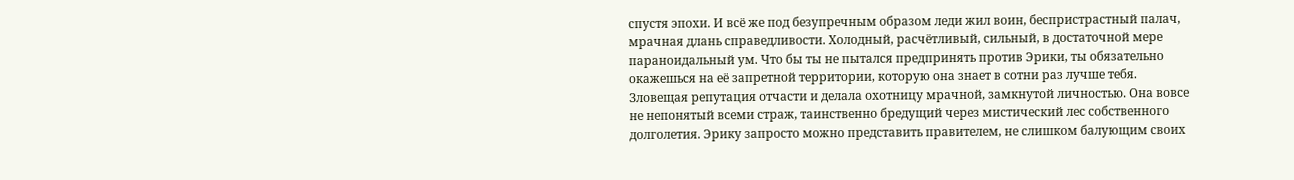спустя эпохи. И всё же под безупречным образом леди жил воин, беспристрастный палач, мрачная длань справедливости. Холодный, расчётливый, сильный, в достаточной мере параноидальный ум. Что бы ты не пытался предпринять против Эрики, ты обязательно окажешься на её запретной территории, которую она знает в сотни раз лучше тебя.
Зловещая репутация отчасти и делала охотницу мрачной, замкнутой личностью. Она вовсе не непонятый всеми страж, таинственно бредущий через мистический лес собственного долголетия. Эрику запросто можно представить правителем, не слишком балующим своих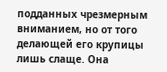подданных чрезмерным вниманием, но от того делающей его крупицы лишь слаще. Она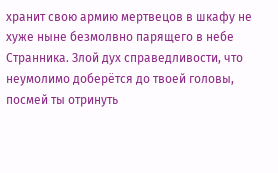хранит свою армию мертвецов в шкафу не хуже ныне безмолвно парящего в небе Странника. Злой дух справедливости, что неумолимо доберётся до твоей головы, посмей ты отринуть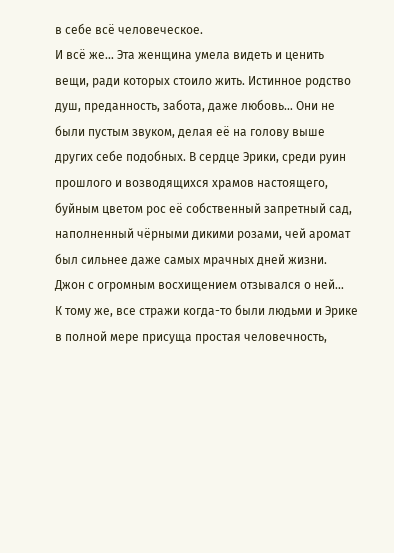в себе всё человеческое.
И всё же… Эта женщина умела видеть и ценить вещи, ради которых стоило жить. Истинное родство душ, преданность, забота, даже любовь… Они не были пустым звуком, делая её на голову выше других себе подобных. В сердце Эрики, среди руин прошлого и возводящихся храмов настоящего, буйным цветом рос её собственный запретный сад, наполненный чёрными дикими розами, чей аромат был сильнее даже самых мрачных дней жизни.
Джон с огромным восхищением отзывался о ней…
К тому же, все стражи когда-то были людьми и Эрике в полной мере присуща простая человечность,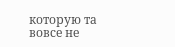которую та вовсе не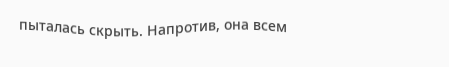пыталась скрыть. Напротив, она всем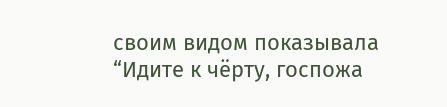своим видом показывала “Идите к чёрту, госпожа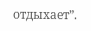отдыхает”.